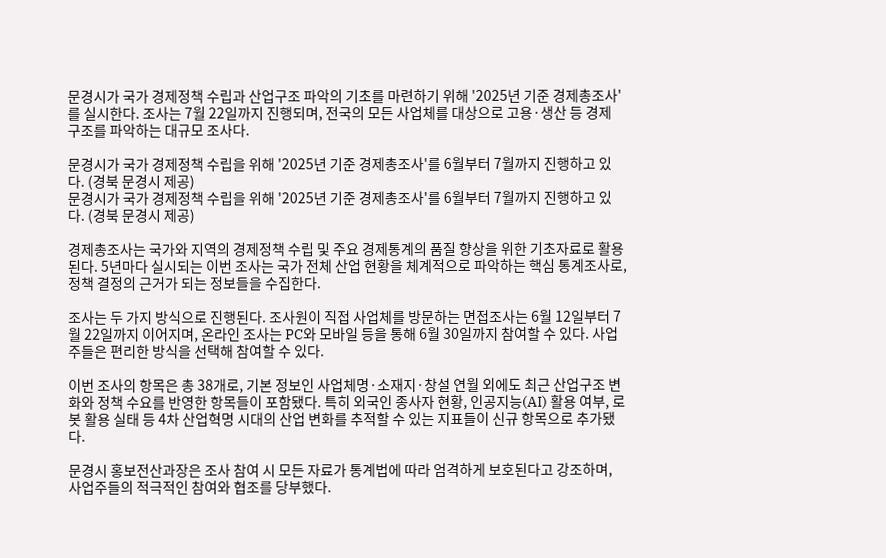문경시가 국가 경제정책 수립과 산업구조 파악의 기초를 마련하기 위해 '2025년 기준 경제총조사'를 실시한다. 조사는 7월 22일까지 진행되며, 전국의 모든 사업체를 대상으로 고용·생산 등 경제 구조를 파악하는 대규모 조사다.

문경시가 국가 경제정책 수립을 위해 '2025년 기준 경제총조사'를 6월부터 7월까지 진행하고 있다. (경북 문경시 제공)
문경시가 국가 경제정책 수립을 위해 '2025년 기준 경제총조사'를 6월부터 7월까지 진행하고 있다. (경북 문경시 제공)

경제총조사는 국가와 지역의 경제정책 수립 및 주요 경제통계의 품질 향상을 위한 기초자료로 활용된다. 5년마다 실시되는 이번 조사는 국가 전체 산업 현황을 체계적으로 파악하는 핵심 통계조사로, 정책 결정의 근거가 되는 정보들을 수집한다.

조사는 두 가지 방식으로 진행된다. 조사원이 직접 사업체를 방문하는 면접조사는 6월 12일부터 7월 22일까지 이어지며, 온라인 조사는 PC와 모바일 등을 통해 6월 30일까지 참여할 수 있다. 사업주들은 편리한 방식을 선택해 참여할 수 있다.

이번 조사의 항목은 총 38개로, 기본 정보인 사업체명·소재지·창설 연월 외에도 최근 산업구조 변화와 정책 수요를 반영한 항목들이 포함됐다. 특히 외국인 종사자 현황, 인공지능(AI) 활용 여부, 로봇 활용 실태 등 4차 산업혁명 시대의 산업 변화를 추적할 수 있는 지표들이 신규 항목으로 추가됐다.

문경시 홍보전산과장은 조사 참여 시 모든 자료가 통계법에 따라 엄격하게 보호된다고 강조하며, 사업주들의 적극적인 참여와 협조를 당부했다.